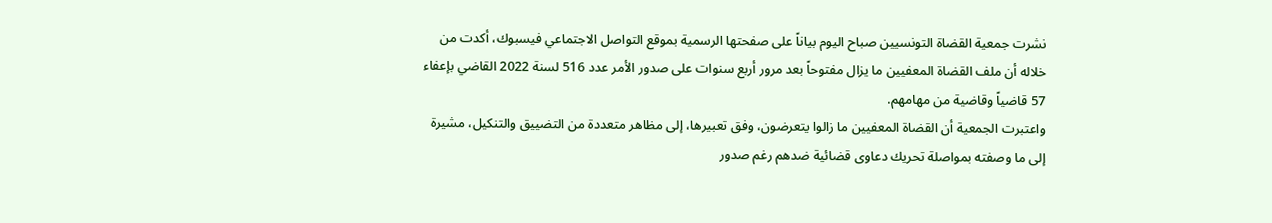نشرت جمعية القضاة التونسيين صباح اليوم بياناً على صفحتها الرسمية بموقع التواصل الاجتماعي فيسبوك، أكدت من خلاله أن ملف القضاة المعفيين ما يزال مفتوحاً بعد مرور أربع سنوات على صدور الأمر عدد 516 لسنة 2022 القاضي بإعفاء 57 قاضياً وقاضية من مهامهم.
واعتبرت الجمعية أن القضاة المعفيين ما زالوا يتعرضون، وفق تعبيرها، إلى مظاهر متعددة من التضييق والتنكيل، مشيرة إلى ما وصفته بمواصلة تحريك دعاوى قضائية ضدهم رغم صدور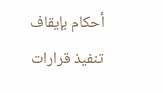أحكام بإيقاف تنفيذ قرارات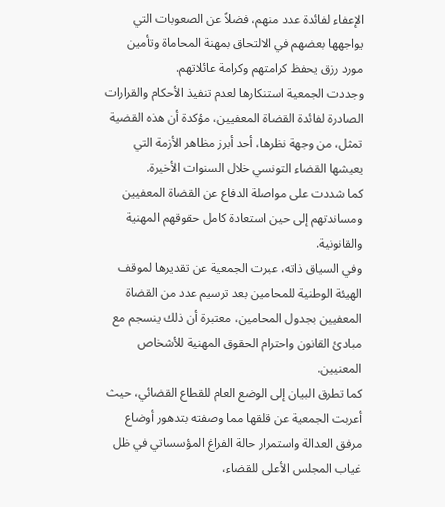الإعفاء لفائدة عدد منهم، فضلاً عن الصعوبات التي يواجهها بعضهم في الالتحاق بمهنة المحاماة وتأمين مورد رزق يحفظ كرامتهم وكرامة عائلاتهم.
وجددت الجمعية استنكارها لعدم تنفيذ الأحكام والقرارات الصادرة لفائدة القضاة المعفيين، مؤكدة أن هذه القضية تمثل، من وجهة نظرها، أحد أبرز مظاهر الأزمة التي يعيشها القضاء التونسي خلال السنوات الأخيرة.
كما شددت على مواصلة الدفاع عن القضاة المعفيين ومساندتهم إلى حين استعادة كامل حقوقهم المهنية والقانونية.
وفي السياق ذاته، عبرت الجمعية عن تقديرها لموقف الهيئة الوطنية للمحامين بعد ترسيم عدد من القضاة المعفيين بجدول المحامين، معتبرة أن ذلك ينسجم مع مبادئ القانون واحترام الحقوق المهنية للأشخاص المعنيين.
كما تطرق البيان إلى الوضع العام للقطاع القضائي، حيث أعربت الجمعية عن قلقها مما وصفته بتدهور أوضاع مرفق العدالة واستمرار حالة الفراغ المؤسساتي في ظل غياب المجلس الأعلى للقضاء،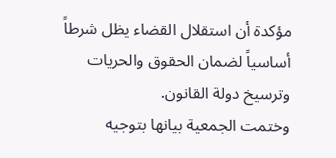مؤكدة أن استقلال القضاء يظل شرطاً أساسياً لضمان الحقوق والحريات وترسيخ دولة القانون.
وختمت الجمعية بيانها بتوجيه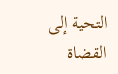التحية إلى القضاة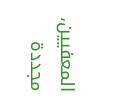المعفيين، مجددة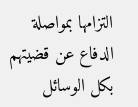التزامها بمواصلة الدفاع عن قضيتهم بكل الوسائل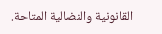القانونية والنضالية المتاحة.